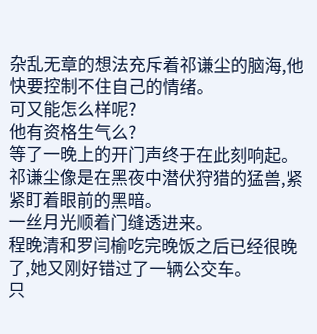杂乱无章的想法充斥着祁谦尘的脑海,他快要控制不住自己的情绪。
可又能怎么样呢?
他有资格生气么?
等了一晚上的开门声终于在此刻响起。
祁谦尘像是在黑夜中潜伏狩猎的猛兽,紧紧盯着眼前的黑暗。
一丝月光顺着门缝透进来。
程晚清和罗闫榆吃完晚饭之后已经很晚了,她又刚好错过了一辆公交车。
只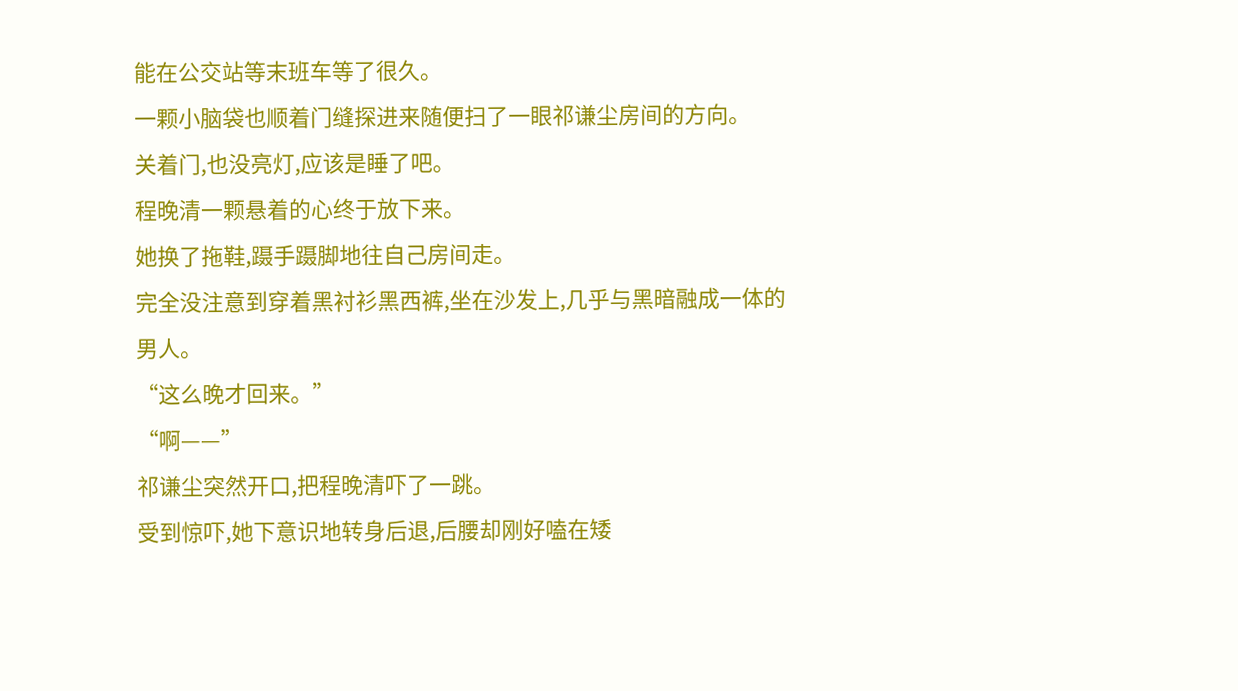能在公交站等末班车等了很久。
一颗小脑袋也顺着门缝探进来随便扫了一眼祁谦尘房间的方向。
关着门,也没亮灯,应该是睡了吧。
程晚清一颗悬着的心终于放下来。
她换了拖鞋,蹑手蹑脚地往自己房间走。
完全没注意到穿着黑衬衫黑西裤,坐在沙发上,几乎与黑暗融成一体的男人。
“这么晚才回来。”
“啊——”
祁谦尘突然开口,把程晚清吓了一跳。
受到惊吓,她下意识地转身后退,后腰却刚好嗑在矮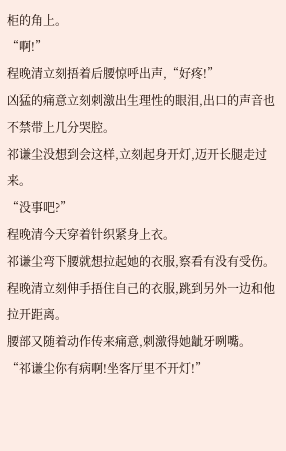柜的角上。
“啊!”
程晚清立刻捂着后腰惊呼出声,“好疼!”
凶猛的痛意立刻刺激出生理性的眼泪,出口的声音也不禁带上几分哭腔。
祁谦尘没想到会这样,立刻起身开灯,迈开长腿走过来。
“没事吧?”
程晚清今天穿着针织紧身上衣。
祁谦尘弯下腰就想拉起她的衣服,察看有没有受伤。
程晚清立刻伸手捂住自己的衣服,跳到另外一边和他拉开距离。
腰部又随着动作传来痛意,刺激得她龇牙咧嘴。
“祁谦尘你有病啊!坐客厅里不开灯!”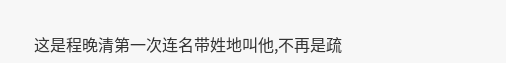这是程晚清第一次连名带姓地叫他,不再是疏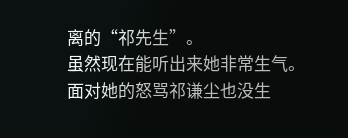离的“祁先生”。
虽然现在能听出来她非常生气。
面对她的怒骂祁谦尘也没生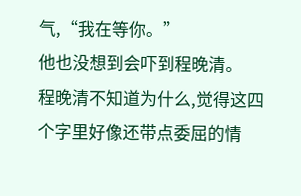气,“我在等你。”
他也没想到会吓到程晚清。
程晚清不知道为什么,觉得这四个字里好像还带点委屈的情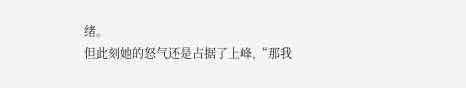绪。
但此刻她的怒气还是占据了上峰,“那我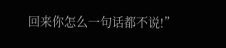回来你怎么一句话都不说!”